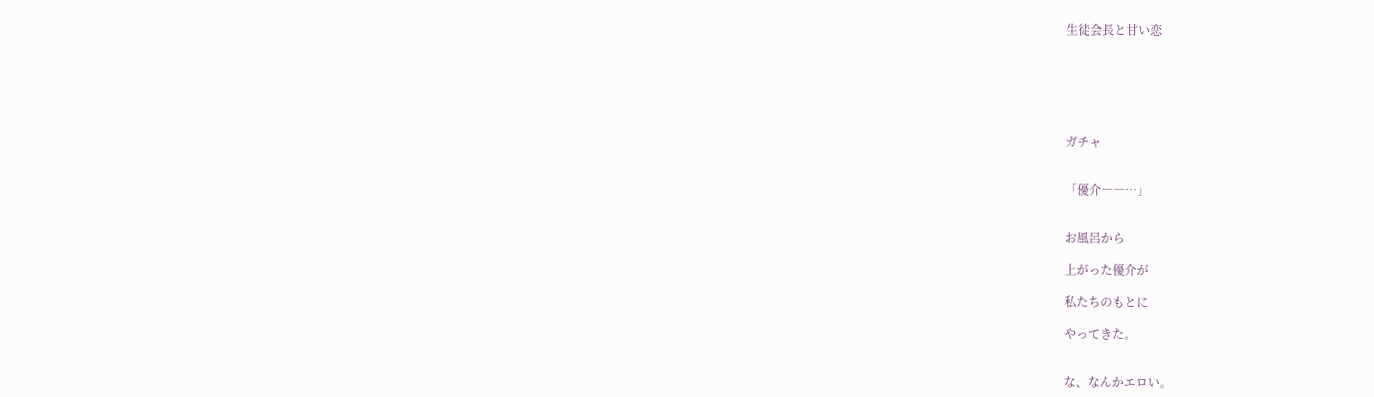生徒会長と甘い恋






ガチャ


「優介――…」


お風呂から

上がった優介が

私たちのもとに

やってきた。


な、なんかエロい。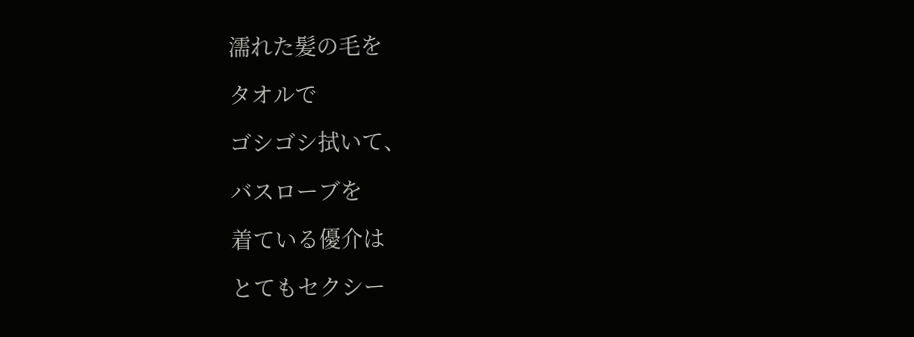濡れた髪の毛を

タオルで

ゴシゴシ拭いて、

バスローブを

着ている優介は

とてもセクシー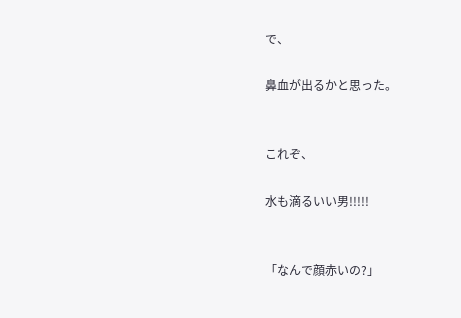で、

鼻血が出るかと思った。


これぞ、

水も滴るいい男!!!!!


「なんで顔赤いの?」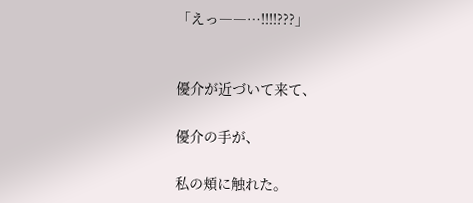「えっ――…!!!!???」


優介が近づいて来て、

優介の手が、

私の頬に触れた。